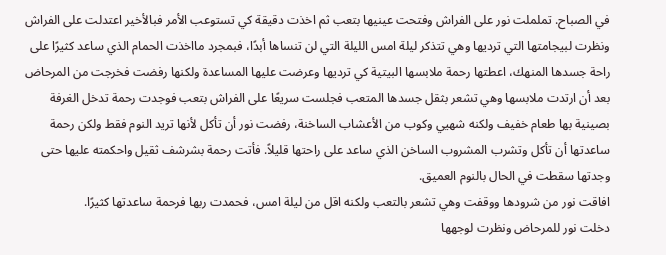في الصباح. تململت نور على الفراش وفتحت عينيها بتعب ثم اخذت دقيقة كي تستوعب الأمر فبالأخير اعتدلت على الفراش ونظرت لبيجامتها التي ترديها وهي تتذكر ليلة امس الليلة التي لن تنساها أبدًا، فبمجرد مااخذت الحمام الذي ساعد كثيرًا على راحة جسدها المنهك، اعطتها رحمة ملابسها البيتية كي ترديها وعرضت عليها المساعدة ولكنها رفضت فخرجت من المرحاض بعد أن ارتدت ملابسها وهي تشعر بثقل جسدها المتعب فجلست سريعًا على الفراش بتعب فوجدت رحمة تدخل الغرفة بصينية بها طعام خفيف ولكنه شهيي وكوب من الأعشاب الساخنة، رفضت نور أن تأكل لأنها تريد النوم فقط ولكن رحمة ساعدتها أن تأكل وتشرب المشروب الساخن الذي ساعد على راحتها قليلاً. فأتت رحمة بشرشف ثقيل واحكمته عليها حتى وجدتها سقطت في الحال بالنوم العميق.
افاقت نور من شرودها ووقفت وهي تشعر بالتعب ولكنه اقل من ليلة امس، فحمدت ربها فرحمة ساعدتها كثيرًا.
دخلت نور للمرحاض ونظرت لوجهها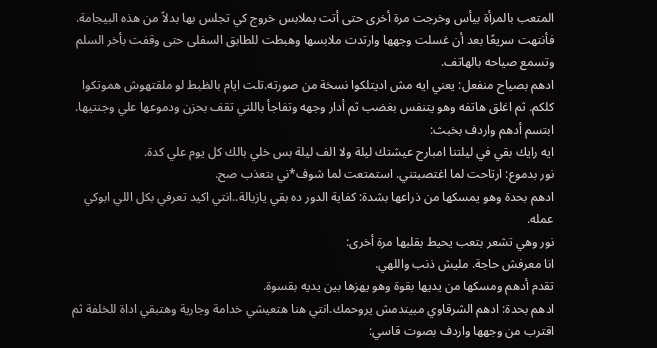المتعب بالمرأة بيأس وخرجت مرة أخرى حتى أتت بملابس خروج كي تجلس بها بدلاً من هذه البيجامة. فأنتهت سريعًا بعد أن غسلت وجهها وارتدت ملابسها وهبطت للطابق السفلى حتى وقفت بأخر السلم وتسمع صياحه بالهاتف.
ادهم بصياح منفعل: يعني ايه مش اديتلكوا نسخة من صورته.تلت ايام بالظبط لو ملقتهوش هموتكوا كلكم. ثم اغلق هاتفه وهو يتنفس بغضب ثم أدار وجهه وتفاجأ باللتي تقف بحزن ودموعها علي وجنتيها.
ابتسم أدهم واردف بخبث:
ايه رايك بقي في ليلتنا امبارح عيشتك ليلة ولا الف ليلة بس خلي بالك كل يوم علي كدة.
نور بدموع: ارتاحت لما اغتصبتني. استمتعت لما شوف*ني بتعذب صح.
ادهم بحدة وهو يمسكها من ذراعها بشدة: كفاية الدور ده بقي يازبالة..انتي اكيد تعرفي بكل اللي ابوكي عمله.
نور وهي تشعر بتعب يحيط بقلبها مرة أخرى:
انا معرفش حاجة. مليش ذنب واللهي.
تقدم أدهم ومسكها من يديها بقوة وهو يهزها بين يديه بقسوة.
ادهم بحدة: ادهم الشرقاوي مبيندمش يروحمك.انتي هنا هتعيشي خدامة وجارية وهتبقي اداة للخلفة ثم اقترب من وجهها واردف بصوت قاسي: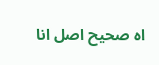اه صحيح اصل انا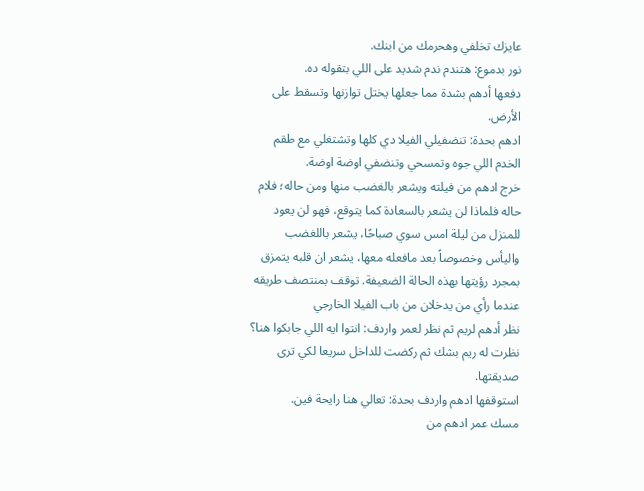عايزك تخلفي وهحرمك من ابنك.
نور بدموع: هتندم ندم شديد على اللي بتقوله ده.
دفعها أدهم بشدة مما جعلها يختل توازنها وتسقط على الأرض.
ادهم بحدة: تنضفيلي الفيلا دي كلها وتشتغلي مع طقم الخدم اللي جوه وتمسحي وتنضفي اوضة اوضة.
خرج ادهم من فيلته ويشعر بالغضب منها ومن حاله؛ فلام حاله فلماذا لن يشعر بالسعادة كما يتوقع، فهو لن يعود للمنزل من ليلة امس سوي صباحًا، يشعر باللغضب واليأس وخصوصاً بعد مافعله معها، يشعر ان قلبه يتمزق بمجرد رؤيتها بهذه الحالة الضعيفة. توقف بمنتصف طريقه عندما رأي من يدخلان من باب الفيلا الخارجي
نظر أدهم لريم ثم نظر لعمر واردف: انتوا ايه اللي جابكوا هنا؟
نظرت له ريم بشك ثم ركضت للداخل سريعا لكي ترى صديقتها.
استوقفها ادهم واردف بحدة: تعالي هنا رايحة فين.
مسك عمر ادهم من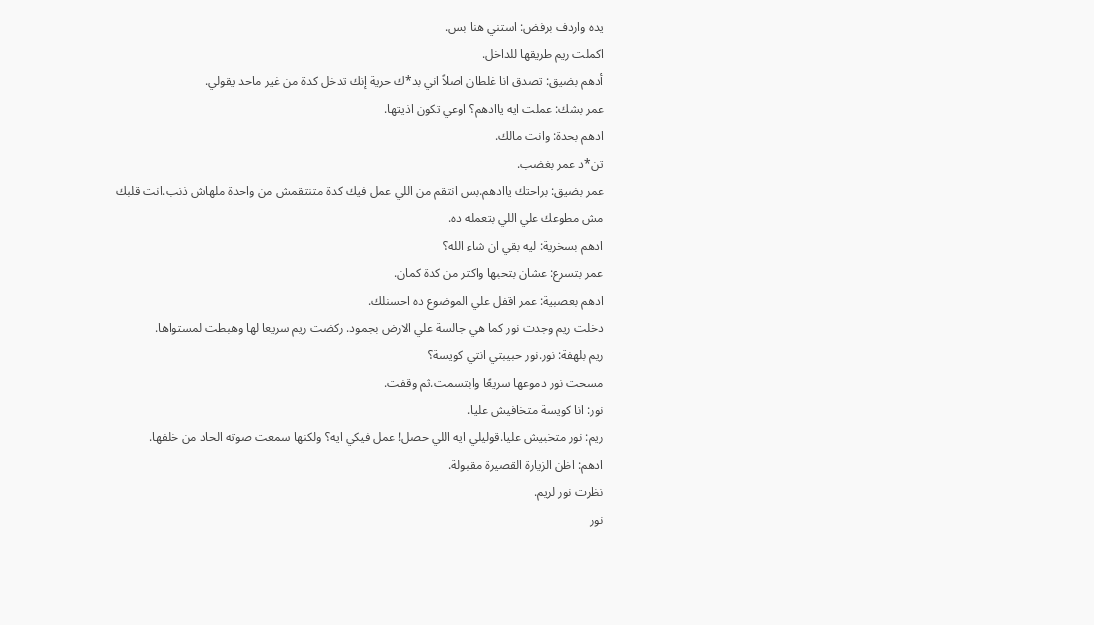يده واردف برفض: استني هنا بس.
اكملت ريم طريقها للداخل.
أدهم بضيق: تصدق انا غلطان اصلاً اني بد*ك حرية إنك تدخل كدة من غير ماحد يقولي.
عمر بشك: عملت ايه ياادهم؟ اوعي تكون اذيتها.
ادهم بحدة: وانت مالك.
تن*د عمر بغضب.
عمر بضيق: براحتك ياادهم.بس انتقم من اللي عمل فيك كدة متنتقمش من واحدة ملهاش ذنب.انت قلبك مش مطوعك علي اللي بتعمله ده.
ادهم بسخرية: ليه بقي ان شاء الله؟
عمر بتسرع: عشان بتحبها واكتر من كدة كمان.
ادهم بعصبية: عمر اقفل علي الموضوع ده احسنلك.
دخلت ريم وجدت نور كما هي جالسة علي الارض بجمود. ركضت ريم سريعا لها وهبطت لمستواها.
ريم بلهفة: نور.نور حبيبتي انتي كويسة؟
مسحت نور دموعها سريعًا وابتسمت.ثم وقفت.
نور: انا كويسة متخافيش عليا.
ريم: نور متخبيش عليا.قوليلي ايه اللي حصل! عمل فيكي ايه؟ ولكنها سمعت صوته الحاد من خلفها.
ادهم: اظن الزيارة القصيرة مقبولة.
نظرت نور لريم.
نور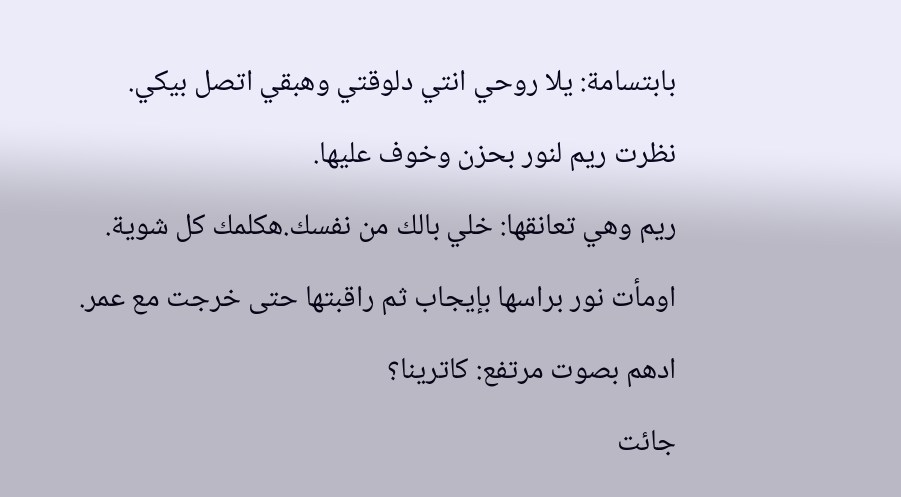بابتسامة: يلا روحي انتي دلوقتي وهبقي اتصل بيكي.
نظرت ريم لنور بحزن وخوف عليها.
ريم وهي تعانقها: خلي بالك من نفسك.هكلمك كل شوية.
اومأت نور براسها بإيجاب ثم راقبتها حتى خرجت مع عمر.
ادهم بصوت مرتفع: كاترينا؟
جائت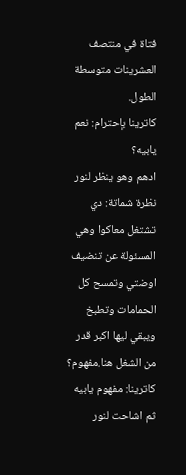فتاة في منتصف العشرينات متوسطة الطول.
كاترينا بإحترام: نعم يابيه؟
ادهم وهو ينظر لنور نظرة شماتة: دي تشتغل معاكوا وهي المسئولة عن تنضيف اوضتي وتمسح كل الحمامات وتطبخ ويبقي ليها اكبر قدر من الشغل هنا.مفهوم؟
كاترينا: مفهوم يابيه ثم اشاحت لنور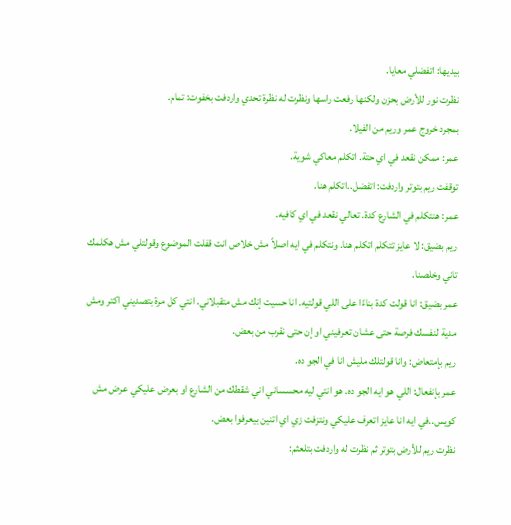بيديها: اتفضلي معايا.
نظرت نور للأرض بحزن ولكنها رفعت راسها ونظرت له نظرة تحدي واردفت بخفوت: تمام.
بمجرد خروج عمر وريم من الفيلا.
عمر: ممكن نقعد في اي حتة. اتكلم معاكي شوية.
توقفت ريم بتوتر واردفت: اتفضل..اتكلم هنا.
عمر: هنتكلم في الشارع كدة. تعالي نقعد في اي كافيه.
ريم بضيق: لا عايز تتكلم اتكلم هنا. ونتكلم في ايه اصلاً مش خلاص انت قفلت الموضوع وقولتلي مش هكلمك تاني وخلصنا.
عمر بضيق: انا قولت كدة بناءًا على اللي قولتيه. انا حسيت إنك مش متقبلاني. انتي كل مرة بتصديني اكتر ومش مدية لنفسك فرصة حتى عشان تعرفيني او إن حتى نقرب من بعض.
ريم بإمتعاض: وانا قولتلك مليش انا في الجو ده.
عمر بإنفعال: اللي هو ايه الجو ده. هو انتي ليه محسساني اني شقطك من الشارع او بعرض عليكي عرض مش كويس..في ايه انا عايز اتعرف عليكي ونتزفت زي اي اتنين بيعرفوا بعض.
نظرت ريم للأرض بتوتر ثم نظرت له واردفت بتلعثم: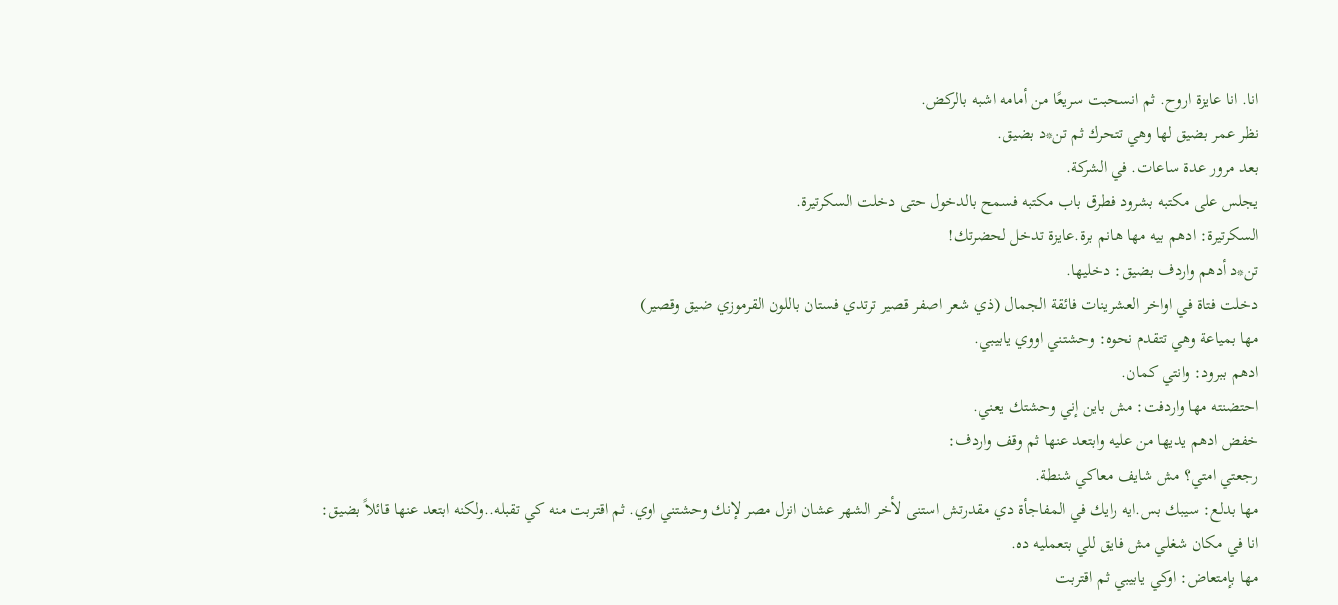انا. انا عايزة اروح. ثم انسحبت سريعًا من أمامه اشبه بالركض.
نظر عمر بضيق لها وهي تتحرك ثم تن*د بضيق.
بعد مرور عدة ساعات. في الشركة.
يجلس على مكتبه بشرود فطرق باب مكتبه فسمح بالدخول حتى دخلت السكرتيرة.
السكرتيرة: ادهم بيه مها هانم برة.عايزة تدخل لحضرتك!
تن*د أدهم واردف بضيق: دخليها.
دخلت فتاة في اواخر العشرينات فائقة الجمال (ذي شعر اصفر قصير ترتدي فستان باللون القرموزي ضيق وقصير)
مها بمياعة وهي تتقدم نحوه: وحشتني اووي يابيبي.
ادهم ببرود: وانتي كمان.
احتضنته مها واردفت: مش باين إني وحشتك يعني.
خفض ادهم يديها من عليه وابتعد عنها ثم وقف واردف:
رجعتي امتي؟ مش شايف معاكي شنطة.
مها بدلع: سيبك بس.ايه رايك في المفاجأة دي مقدرتش استنى لأخر الشهر عشان انزل مصر لإنك وحشتني اوي. ثم اقتربت منه كي تقبله..ولكنه ابتعد عنها قائلاً بضيق:
انا في مكان شغلي مش فايق للي بتعمليه ده.
مها بإمتعاض: اوكي يابيبي ثم اقتربت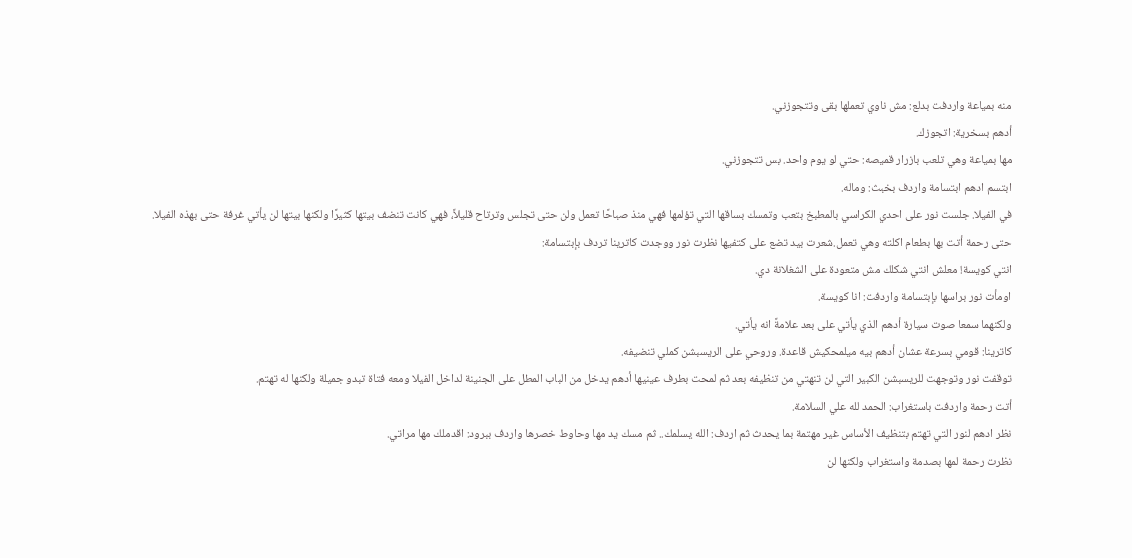منه بمياعة واردفت بدلع: مش ناوي تعملها بقى وتتجوزني.
أدهم بسخرية: اتجوزك.
مها بمياعة وهي تلعب بازرار قميصه: حتي لو يوم واحد. بس تتجوزني.
ابتسم ادهم ابتسامة واردف بخبث: وماله.
في الفيلا. جلست نور على احدي الكراسي بالمطبخ بتعب وتمسك بساقها التي تؤلمها فهي منذ صباحًا تعمل ولن حتى تجلس وترتاح قليلاً، فهي كانت تنضف بيتها كثيرًا ولكنها بيتها لن يأتي غرفة حتى بهذه الفيلا. حتى رحمة أتت بها بطعام اكلته وهي تعمل.شعرت بيد تضع على كتفيها نظرت نور ووجدت كاترينا تردف بإبتسامة:
انتي كويسة! معلش انتي شكلك مش متعودة على الشغلانة دي.
اومأت نور براسها بإبتسامة واردفت: انا كويسة.
ولكنهما سمعا صوت سيارة أدهم الذي يأتي على بعد علامةً انه يأتي.
كاترينا: قومي بسرعة عشان أدهم بيه ميلمحكيش قاعدة. وروحي على الريسبشن كملي تنضيفه.
توقفت نور وتوجهت للريسبشن الكبير التي لن تنهتي من تنظيفه بعد ثم لمحت بطرف عينيها أدهم يدخل من الباب المطل على الجنينة لداخل الفيلا ومعه فتاة تبدو جميلة ولكنها له تهتم.
أتت رحمة واردفت باستغراب: الحمد لله علي السلامة.
نظر ادهم لنور التي تهتم بتنظيف الأساس غير مهتمة بما يحدث ثم اردف: الله يسلمك.. ثم مسك يد مها وحاوط خصرها واردف ببرود: اقدملك مها مراتي.
نظرت رحمة لمها بصدمة واستغراب ولكنها لن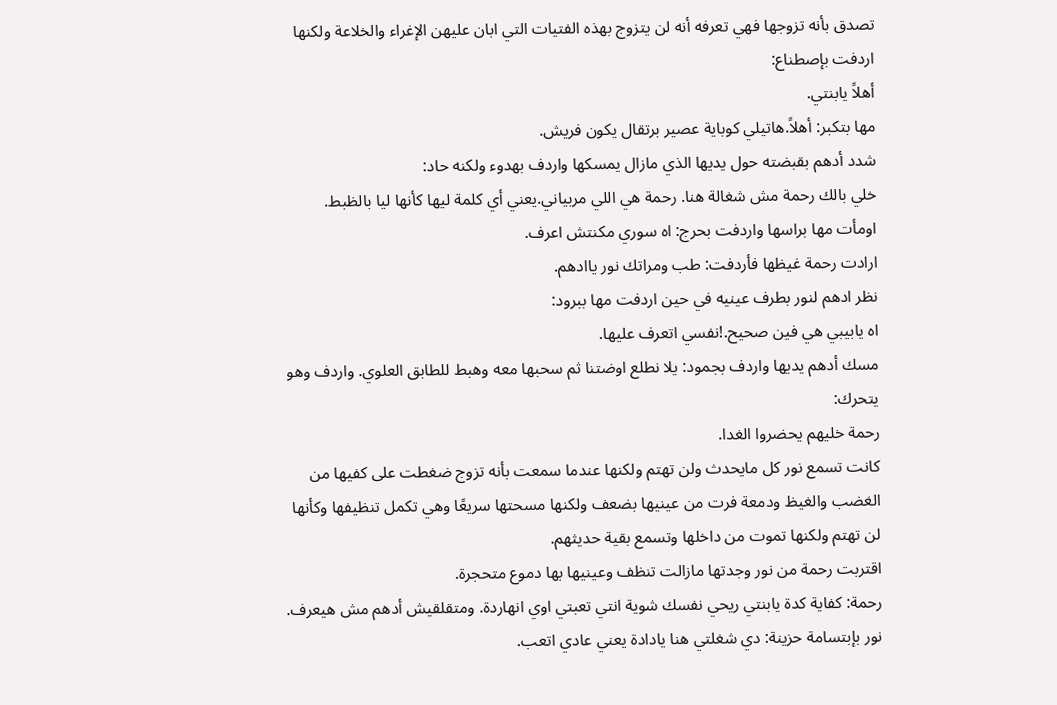تصدق بأنه تزوجها فهي تعرفه أنه لن يتزوج بهذه الفتيات التي ابان عليهن الإغراء والخلاعة ولكنها اردفت بإصطناع:
أهلاً يابنتي.
مها بتكبر: أهلاً.هاتيلي كوباية عصير برتقال يكون فريش.
شدد أدهم بقبضته حول يديها الذي مازال يمسكها واردف بهدوء ولكنه حاد:
خلي بالك رحمة مش شغالة هنا. رحمة هي اللي مربياني.يعني أي كلمة ليها كأنها ليا بالظبط.
اومأت مها براسها واردفت بحرج: اه سوري مكنتش اعرف.
ارادت رحمة غيظها فأردفت: طب ومراتك نور ياادهم.
نظر ادهم لنور بطرف عينيه في حين اردفت مها ببرود:
اه يابيبي هي فين صحيح.!نفسي اتعرف عليها.
مسك أدهم يديها واردف بجمود: يلا نطلع اوضتنا ثم سحبها معه وهبط للطابق العلوي. واردف وهو يتحرك:
رحمة خليهم يحضروا الغدا.
كانت تسمع نور كل مايحدث ولن تهتم ولكنها عندما سمعت بأنه تزوج ضغطت على كفيها من الغضب والغيظ ودمعة فرت من عينيها بضعف ولكنها مسحتها سريعًا وهي تكمل تنظيفها وكأنها لن تهتم ولكنها تموت من داخلها وتسمع بقية حديثهم.
اقتربت رحمة من نور وجدتها مازالت تنظف وعينيها بها دموع متحجرة.
رحمة: كفاية كدة يابنتي ريحي نفسك شوية انتي تعبتي اوي انهاردة. ومتقلقيش أدهم مش هيعرف.
نور بإبتسامة حزينة: دي شغلتي هنا يادادة يعني عادي اتعب.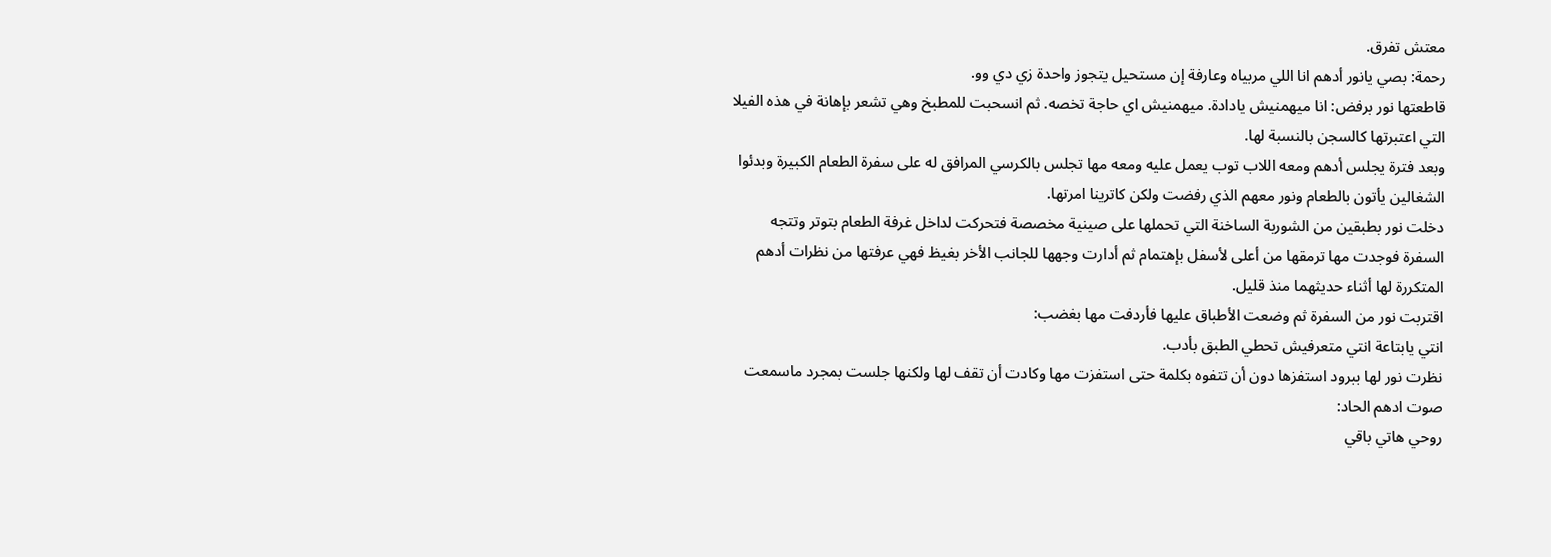معتش تفرق.
رحمة: بصي يانور أدهم انا اللي مربياه وعارفة إن مستحيل يتجوز واحدة زي دي وو.
قاطعتها نور برفض: انا ميهمنيش يادادة. ميهمنيش اي حاجة تخصه. ثم انسحبت للمطبخ وهي تشعر بإهانة في هذه الفيلا التي اعتبرتها كالسجن بالنسبة لها.
وبعد فترة يجلس أدهم ومعه اللاب توب يعمل عليه ومعه مها تجلس بالكرسي المرافق له على سفرة الطعام الكبيرة وبدئوا الشغالين يأتون بالطعام ونور معهم الذي رفضت ولكن كاترينا امرتها.
دخلت نور بطبقين من الشوربة الساخنة التي تحملها على صينية مخصصة فتحركت لداخل غرفة الطعام بتوتر وتتجه السفرة فوجدت مها ترمقها من أعلى لأسفل بإهتمام ثم أدارت وجهها للجانب الأخر بغيظ فهي عرفتها من نظرات أدهم المتكررة لها أثناء حديثهما منذ قليل.
اقتربت نور من السفرة ثم وضعت الأطباق عليها فأردفت مها بغضب:
انتي يابتاعة انتي متعرفيش تحطي الطبق بأدب.
نظرت نور لها ببرود استفزها دون أن تتفوه بكلمة حتى استفزت مها وكادت أن تقف لها ولكنها جلست بمجرد ماسمعت صوت ادهم الحاد:
روحي هاتي باقي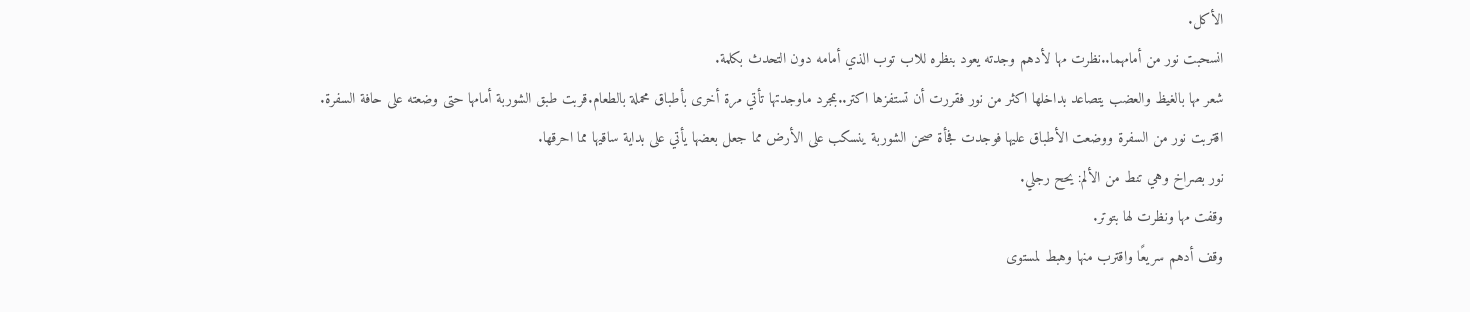الأكل.
انسحبت نور من أمامهما..نظرت مها لأدهم وجدته يعود بنظره للاب توب الذي أمامه دون التحدث بكلمة.
شعر مها بالغيظ والعضب يتصاعد بداخلها اكثر من نور فقررت أن تستفزها اكتر..بمجرد ماوجدتها تأتي مرة أخرى بأطباق محملة بالطعام.قربت طبق الشوربة أمامها حتى وضعته على حافة السفرة.
اقتربت نور من السفرة ووضعت الأطباق عليها فوجدت فجأة صحن الشوربة ينسكب على الأرض مما جعل بعضها يأتي على بداية ساقيها مما احرقها.
نور بصراخ وهي تنط من الألم: يحح رجلي.
وقفت مها ونظرت لها بتوتر.
وقف أدهم سريعًا واقترب منها وهبط لمستوى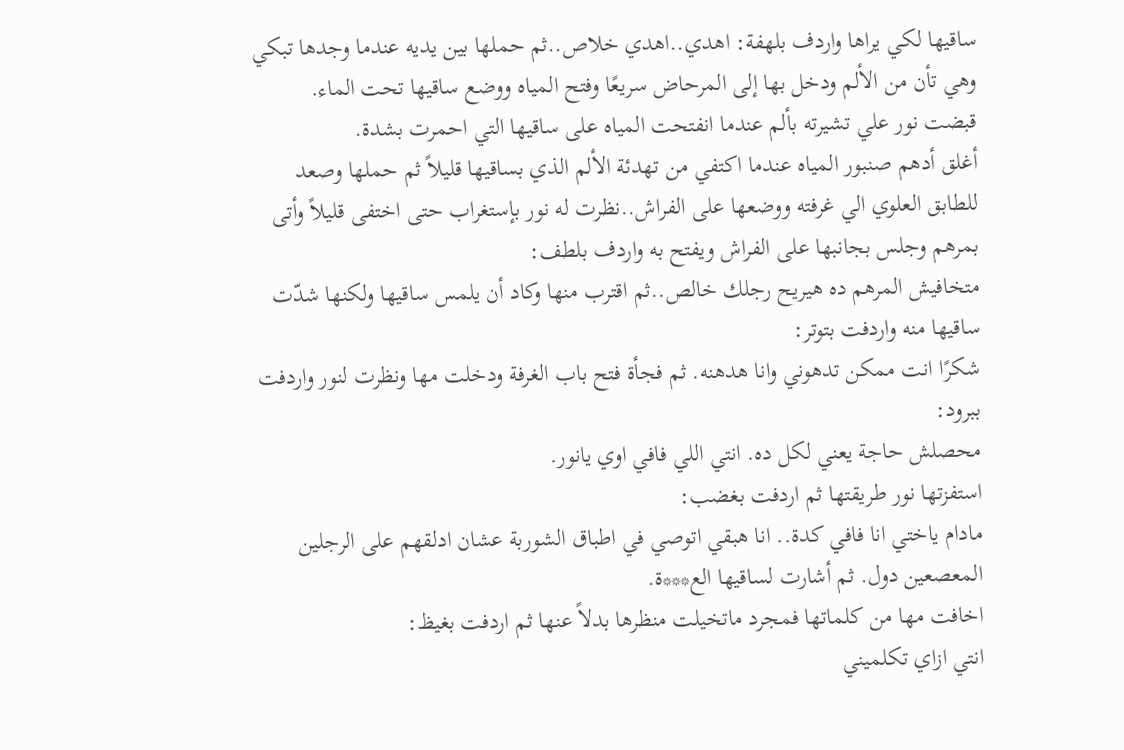ساقيها لكي يراها واردف بلهفة: اهدي..اهدي خلاص..ثم حملها بين يديه عندما وجدها تبكي وهي تأن من الألم ودخل بها إلى المرحاض سريعًا وفتح المياه ووضع ساقيها تحت الماء.
قبضت نور علي تشيرته بألم عندما انفتحت المياه على ساقيها التي احمرت بشدة.
أغلق أدهم صنبور المياه عندما اكتفي من تهدئة الألم الذي بساقيها قليلاً ثم حملها وصعد للطابق العلوي الي غرفته ووضعها على الفراش..نظرت له نور بإستغراب حتى اختفى قليلاً وأتى بمرهم وجلس بجانبها على الفراش ويفتح به واردف بلطف:
متخافيش المرهم ده هيريح رجلك خالص..ثم اقترب منها وكاد أن يلمس ساقيها ولكنها شدّت ساقيها منه واردفت بتوتر:
شكرًا انت ممكن تدهوني وانا هدهنه. ثم فجأة فتح باب الغرفة ودخلت مها ونظرت لنور واردفت ببرود:
محصلش حاجة يعني لكل ده. انتي اللي فافي اوي يانور.
استفزتها نور طريقتها ثم اردفت بغضب:
مادام ياختي انا فافي كدة.. انا هبقي اتوصي في اطباق الشوربة عشان ادلقهم على الرجلين المعصعين دول. ثم أشارت لساقيها الع***ة.
اخافت مها من كلماتها فمجرد ماتخيلت منظرها بدلاً عنها ثم اردفت بغيظ:
انتي ازاي تكلميني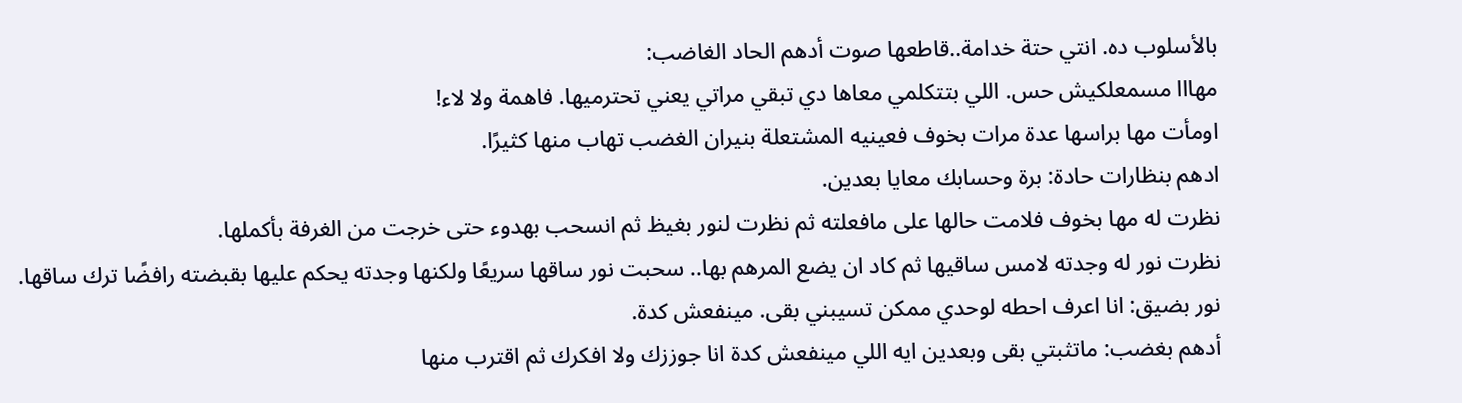بالأسلوب ده. انتي حتة خدامة..قاطعها صوت أدهم الحاد الغاضب:
مهااا مسمعلكيش حس. اللي بتتكلمي معاها دي تبقي مراتي يعني تحترميها. فاهمة ولا لاء!
اومأت مها براسها عدة مرات بخوف فعينيه المشتعلة بنيران الغضب تهاب منها كثيرًا.
ادهم بنظارات حادة: برة وحسابك معايا بعدين.
نظرت له مها بخوف فلامت حالها على مافعلته ثم نظرت لنور بغيظ ثم انسحب بهدوء حتى خرجت من الغرفة بأكملها.
نظرت نور له وجدته لامس ساقيها ثم كاد ان يضع المرهم بها.. سحبت نور ساقها سريعًا ولكنها وجدته يحكم عليها بقبضته رافضًا ترك ساقها.
نور بضيق: انا اعرف احطه لوحدي ممكن تسيبني بقى. مينفعش كدة.
أدهم بغضب: ماتثبتي بقى وبعدين ايه اللي مينفعش كدة انا جوززك ولا افكرك ثم اقترب منها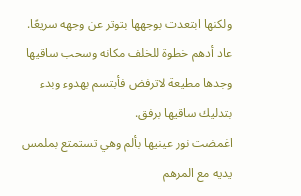ولكنها ابتعدت بوجهها بتوتر عن وجهه سريعًا.
عاد أدهم خطوة للخلف مكانه وسحب ساقيها وجدها مطيعة لاترفض فأبتسم بهدوء وبدء بتدليك ساقيها برفق.
اغمضت نور عينيها بألم وهي تستمتع بملمس يديه مع المرهم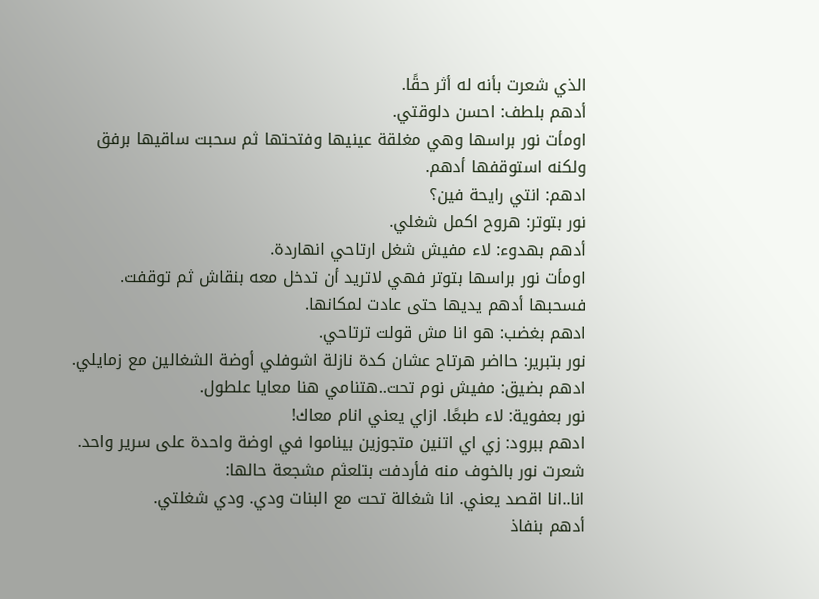الذي شعرت بأنه له أثر حقًا.
أدهم بلطف: احسن دلوقتي.
اومأت نور براسها وهي مغلقة عينيها وفتحتها ثم سحبت ساقيها برفق ولكنه استوقفها أدهم.
ادهم: انتي رايحة فين؟
نور بتوتر: هروح اكمل شغلي.
أدهم بهدوء: لاء مفيش شغل ارتاحي انهاردة.
اومأت نور براسها بتوتر فهي لاتريد أن تدخل معه بنقاش ثم توقفت. فسحبها أدهم يديها حتى عادت لمكانها.
ادهم بغضب: هو انا مش قولت ترتاحي.
نور بتبرير: حااضر هرتاح عشان كدة نازلة اشوفلي أوضة الشغالين مع زمايلي.
ادهم بضيق: مفيش نوم تحت..هتنامي هنا معايا علطول.
نور بعفوية: لاء طبعًا. ازاي يعني انام معاك!
ادهم ببرود: زي اي اتنين متجوزين بيناموا في اوضة واحدة على سرير واحد.
شعرت نور بالخوف منه فأردفت بتلعثم مشجعة حالها:
انا..انا اقصد يعني. انا شغالة تحت مع البنات ودي. ودي شغلتي.
أدهم بنفاذ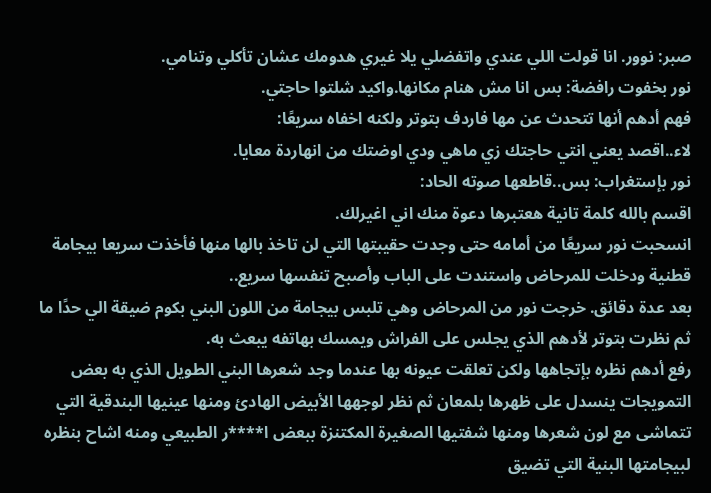صبر: نوور. انا قولت اللي عندي واتفضلي يلا غيري هدومك عشان تأكلي وتنامي.
نور بخفوت رافضة: بس انا مش هنام مكانها.واكيد شلتوا حاجتي.
فهم أدهم أنها تتحدث عن مها فاردف بتوتر ولكنه اخفاه سريعًا:
لاء..اقصد يعني انتي حاجتك زي ماهي ودي اوضتك من انهاردة معايا.
نور بإستغراب: بس..قاطعها صوته الحاد:
اقسم بالله كلمة تانية هعتبرها دعوة منك اني اغيرلك.
انسحبت نور سريعًا من أمامه حتى وجدت حقيبتها التي لن تاخذ بالها منها فأخذت سريعا بيجامة قطنية ودخلت للمرحاض واستندت على الباب وأصبح تنفسها سريع..
بعد عدة دقائق. خرجت نور من المرحاض وهي تلبس بيجامة من اللون البني بكوم ضيقة الي حدًا ما ثم نظرت بتوتر لأدهم الذي يجلس على الفراش ويمسك بهاتفه يبعث به.
رفع أدهم نظره بإتجاهها ولكن تعلقت عيونه بها عندما وجد شعرها البني الطويل الذي به بعض التمويجات ينسدل على ظهرها بلمعان ثم نظر لوجهها الأبيض الهادئ ومنها عينيها البندقية التي تتماشى مع لون شعرها ومنها شفتيها الصغيرة المكتنزة ببعض ا****ر الطبيعي ومنه اشاح بنظره لبيجامتها البنية التي تضيق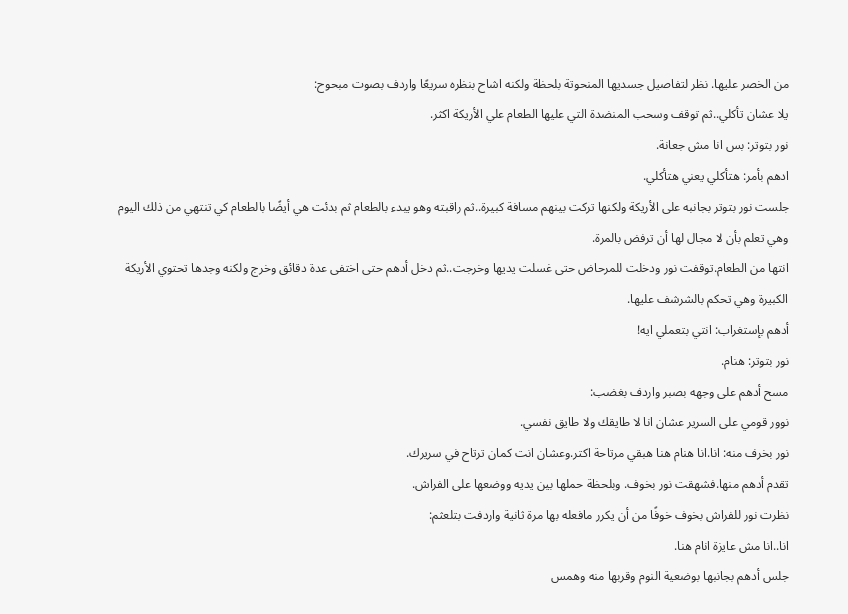من الخصر عليها. نظر لتفاصيل جسديها المنحوتة بلحظة ولكنه اشاح بنظره سريعًا واردف بصوت مبحوح:
يلا عشان تأكلي..ثم توقف وسحب المنضدة التي عليها الطعام علي الأريكة اكثر.
نور بتوتر: بس انا مش جعانة.
ادهم بأمر: هتأكلي يعني هتأكلي.
جلست نور بتوتر بجانبه على الأريكة ولكنها تركت بينهم مسافة كبيرة..ثم راقبته وهو يبدء بالطعام ثم بدئت هي أيضًا بالطعام كي تنتهي من ذلك اليوم وهي تعلم بأن لا مجال لها أن ترفض بالمرة.
انتها من الطعام.توقفت نور ودخلت للمرحاض حتى غسلت يديها وخرجت..ثم دخل أدهم حتى اختفى عدة دقائق وخرج ولكنه وجدها تحتوي الأريكة الكبيرة وهي تحكم بالشرشف عليها.
أدهم بإستغراب: انتي بتعملي ايه!
نور بتوتر: هنام.
مسح أدهم على وجهه بصبر واردف بغضب:
نوور قومي على السرير عشان انا لا طايقك ولا طايق نفسي.
نور بخرف منه: انا.انا هنام هنا هبقي مرتاحة اكتر.وعشان انت كمان ترتاح في سريرك.
تقدم أدهم منها.فشهقت نور بخوف. وبلحظة حملها بين يديه ووضعها على الفراش.
نظرت نور للفراش بخوف خوفًا من أن يكرر مافعله بها مرة ثانية واردفت بتلعثم:
انا..انا مش عايزة انام هنا.
جلس أدهم بجانبها بوضعية النوم وقربها منه وهمس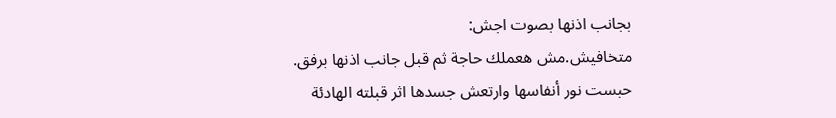بجانب اذنها بصوت اجش:
متخافيش.مش هعملك حاجة ثم قبل جانب اذنها برفق.
حبست نور أنفاسها وارتعش جسدها اثر قبلته الهادئة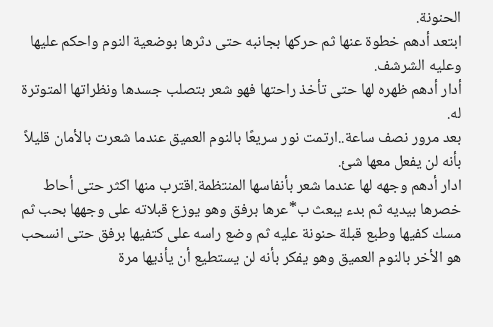الحنونة.
ابتعد أدهم خطوة عنها ثم حركها بجانبه حتى دثرها بوضعية النوم واحكم عليها وعليه الشرشف.
أدار أدهم ظهره لها حتى تأخذ راحتها فهو شعر بتصلب جسدها ونظراتها المتوترة له.
بعد مرور نصف ساعة..ارتمت نور سريعًا بالنوم العميق عندما شعرت بالأمان قليلاً بأنه لن يفعل معها شئ.
ادار أدهم وجهه لها عندما شعر بأنفاسها المنتظمة.اقترب منها اكثر حتى أحاط خصرها بيديه ثم بدء يبعث ب*عرها برفق وهو يوزع قبلاته على وجهها بحب ثم مسك كفيها وطبع قبلة حنونة عليه ثم وضع راسه على كتفيها برفق حتى انسحب هو الأخر بالنوم العميق وهو يفكر بأنه لن يستطيع أن يأذيها مرة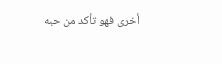أخرى فهو تأكد من حبه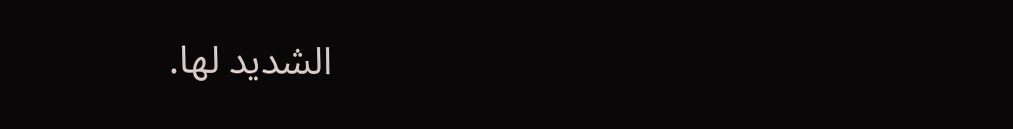الشديد لها.